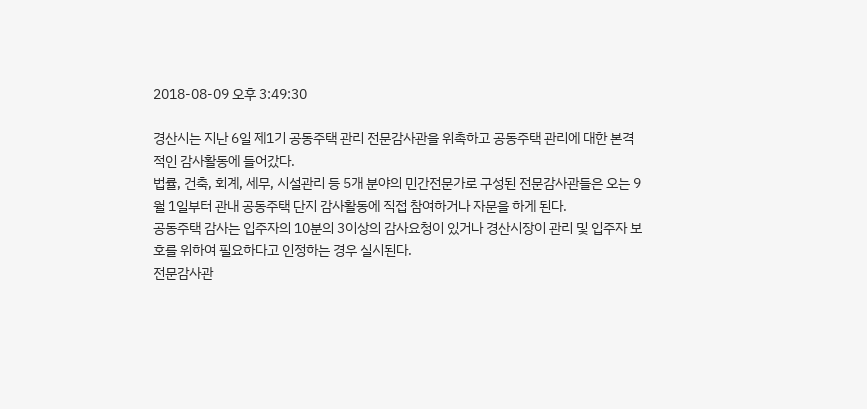2018-08-09 오후 3:49:30

경산시는 지난 6일 제1기 공동주택 관리 전문감사관을 위촉하고 공동주택 관리에 대한 본격적인 감사활동에 들어갔다.
법률, 건축, 회계, 세무, 시설관리 등 5개 분야의 민간전문가로 구성된 전문감사관들은 오는 9월 1일부터 관내 공동주택 단지 감사활동에 직접 참여하거나 자문을 하게 된다.
공동주택 감사는 입주자의 10분의 3이상의 감사요청이 있거나 경산시장이 관리 및 입주자 보호를 위하여 필요하다고 인정하는 경우 실시된다.
전문감사관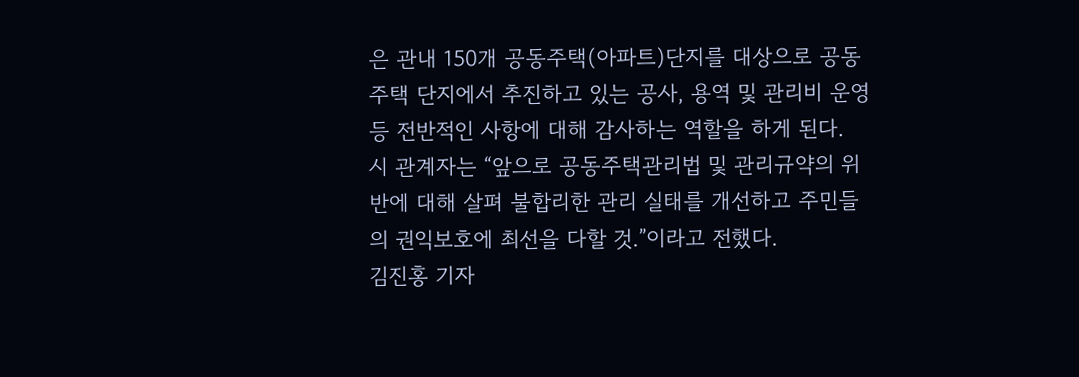은 관내 150개 공동주택(아파트)단지를 대상으로 공동주택 단지에서 추진하고 있는 공사, 용역 및 관리비 운영 등 전반적인 사항에 대해 감사하는 역할을 하게 된다.
시 관계자는 “앞으로 공동주택관리법 및 관리규약의 위반에 대해 살펴 불합리한 관리 실태를 개선하고 주민들의 권익보호에 최선을 다할 것.”이라고 전했다.
김진홍 기자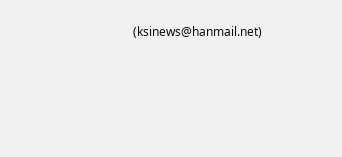(ksinews@hanmail.net)